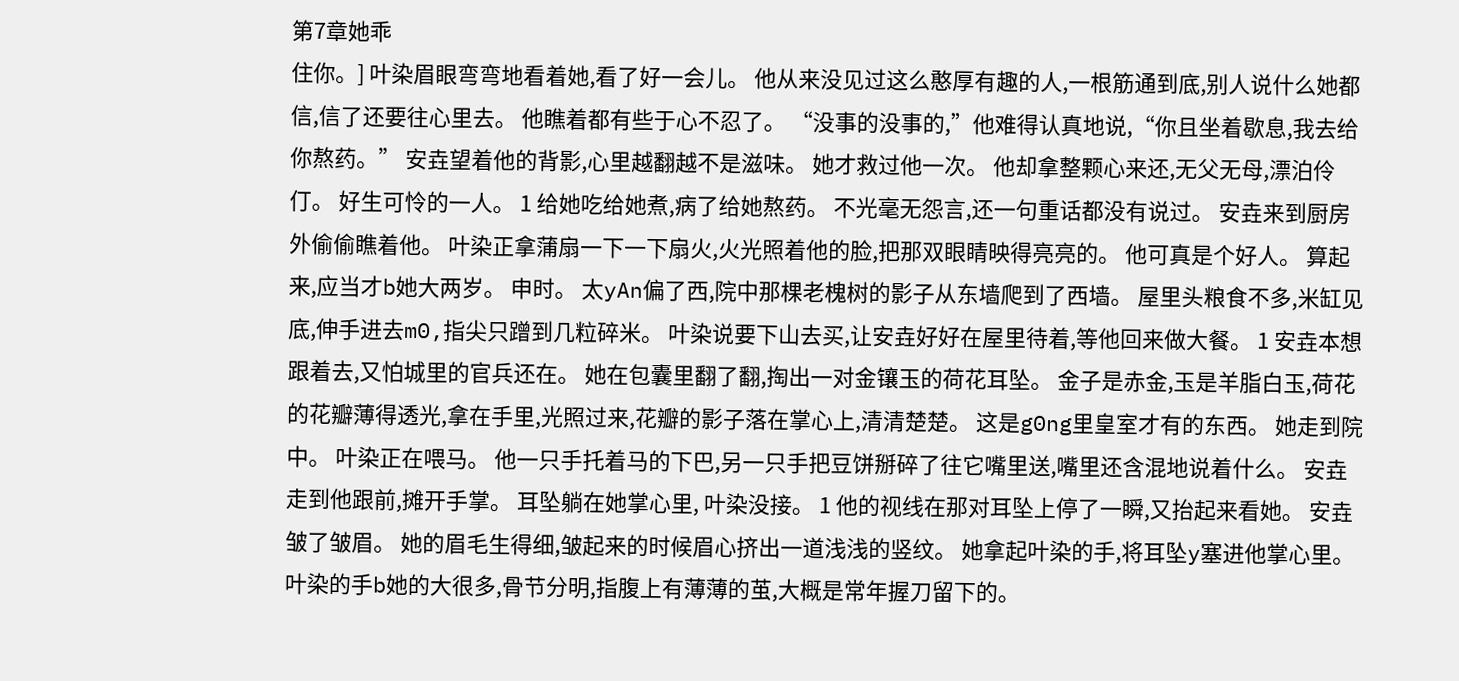第7章她乖
住你。] 叶染眉眼弯弯地看着她,看了好一会儿。 他从来没见过这么憨厚有趣的人,一根筋通到底,别人说什么她都信,信了还要往心里去。 他瞧着都有些于心不忍了。 “没事的没事的,”他难得认真地说,“你且坐着歇息,我去给你熬药。” 安垚望着他的背影,心里越翻越不是滋味。 她才救过他一次。 他却拿整颗心来还,无父无母,漂泊伶仃。 好生可怜的一人。 1 给她吃给她煮,病了给她熬药。 不光毫无怨言,还一句重话都没有说过。 安垚来到厨房外偷偷瞧着他。 叶染正拿蒲扇一下一下扇火,火光照着他的脸,把那双眼睛映得亮亮的。 他可真是个好人。 算起来,应当才b她大两岁。 申时。 太yAn偏了西,院中那棵老槐树的影子从东墙爬到了西墙。 屋里头粮食不多,米缸见底,伸手进去m0,指尖只蹭到几粒碎米。 叶染说要下山去买,让安垚好好在屋里待着,等他回来做大餐。 1 安垚本想跟着去,又怕城里的官兵还在。 她在包囊里翻了翻,掏出一对金镶玉的荷花耳坠。 金子是赤金,玉是羊脂白玉,荷花的花瓣薄得透光,拿在手里,光照过来,花瓣的影子落在掌心上,清清楚楚。 这是g0ng里皇室才有的东西。 她走到院中。 叶染正在喂马。 他一只手托着马的下巴,另一只手把豆饼掰碎了往它嘴里送,嘴里还含混地说着什么。 安垚走到他跟前,摊开手掌。 耳坠躺在她掌心里, 叶染没接。 1 他的视线在那对耳坠上停了一瞬,又抬起来看她。 安垚皱了皱眉。 她的眉毛生得细,皱起来的时候眉心挤出一道浅浅的竖纹。 她拿起叶染的手,将耳坠y塞进他掌心里。 叶染的手b她的大很多,骨节分明,指腹上有薄薄的茧,大概是常年握刀留下的。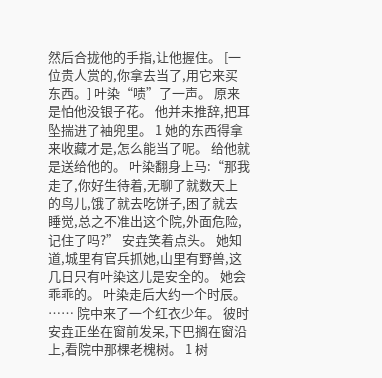然后合拢他的手指,让他握住。 [一位贵人赏的,你拿去当了,用它来买东西。] 叶染“啧”了一声。 原来是怕他没银子花。 他并未推辞,把耳坠揣进了袖兜里。 1 她的东西得拿来收藏才是,怎么能当了呢。 给他就是送给他的。 叶染翻身上马:“那我走了,你好生待着,无聊了就数天上的鸟儿,饿了就去吃饼子,困了就去睡觉,总之不准出这个院,外面危险,记住了吗?” 安垚笑着点头。 她知道,城里有官兵抓她,山里有野兽,这几日只有叶染这儿是安全的。 她会乖乖的。 叶染走后大约一个时辰。 …… 院中来了一个红衣少年。 彼时安垚正坐在窗前发呆,下巴搁在窗沿上,看院中那棵老槐树。 1 树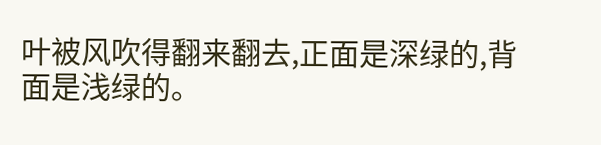叶被风吹得翻来翻去,正面是深绿的,背面是浅绿的。